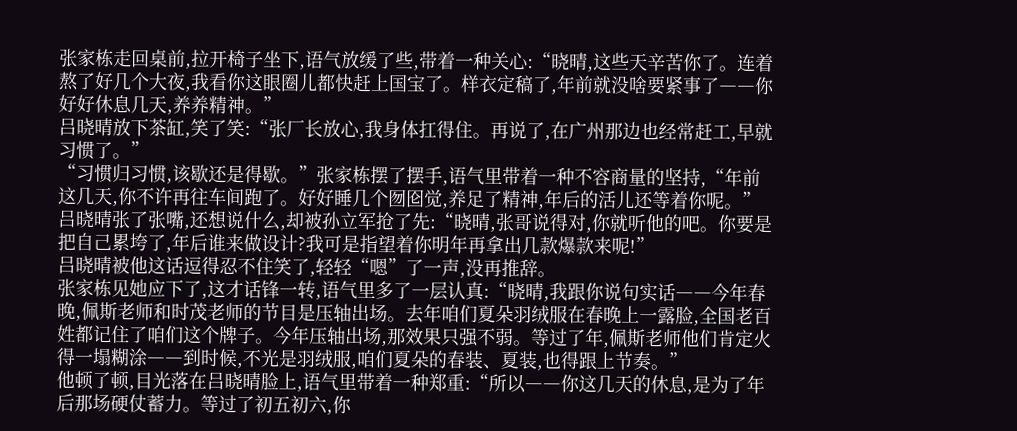张家栋走回桌前,拉开椅子坐下,语气放缓了些,带着一种关心:“晓晴,这些天辛苦你了。连着熬了好几个大夜,我看你这眼圈儿都快赶上国宝了。样衣定稿了,年前就没啥要紧事了――你好好休息几天,养养精神。”
吕晓晴放下茶缸,笑了笑:“张厂长放心,我身体扛得住。再说了,在广州那边也经常赶工,早就习惯了。”
“习惯归习惯,该歇还是得歇。”张家栋摆了摆手,语气里带着一种不容商量的坚持,“年前这几天,你不许再往车间跑了。好好睡几个囫囵觉,养足了精神,年后的活儿还等着你呢。”
吕晓晴张了张嘴,还想说什么,却被孙立军抢了先:“晓晴,张哥说得对,你就听他的吧。你要是把自己累垮了,年后谁来做设计?我可是指望着你明年再拿出几款爆款来呢!”
吕晓晴被他这话逗得忍不住笑了,轻轻“嗯”了一声,没再推辞。
张家栋见她应下了,这才话锋一转,语气里多了一层认真:“晓晴,我跟你说句实话――今年春晚,佩斯老师和时茂老师的节目是压轴出场。去年咱们夏朵羽绒服在春晚上一露脸,全国老百姓都记住了咱们这个牌子。今年压轴出场,那效果只强不弱。等过了年,佩斯老师他们肯定火得一塌糊涂――到时候,不光是羽绒服,咱们夏朵的春装、夏装,也得跟上节奏。”
他顿了顿,目光落在吕晓晴脸上,语气里带着一种郑重:“所以――你这几天的休息,是为了年后那场硬仗蓄力。等过了初五初六,你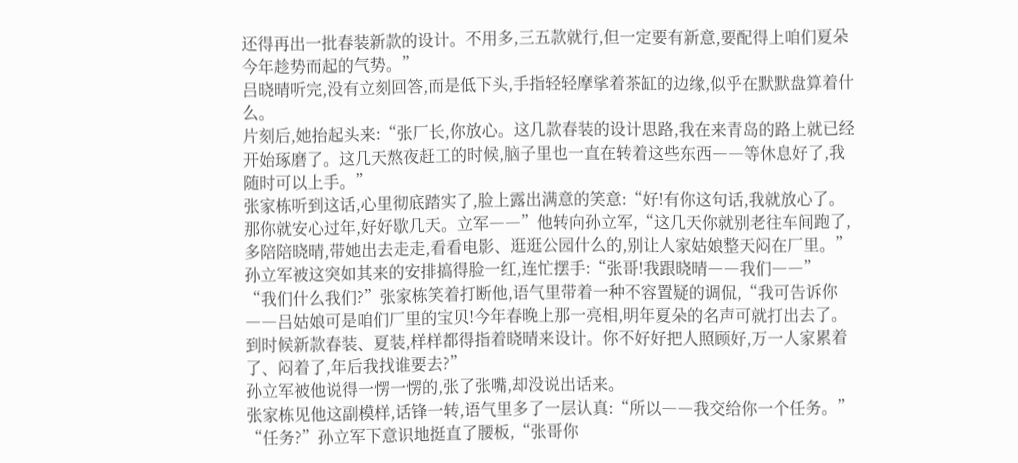还得再出一批春装新款的设计。不用多,三五款就行,但一定要有新意,要配得上咱们夏朵今年趁势而起的气势。”
吕晓晴听完,没有立刻回答,而是低下头,手指轻轻摩挲着茶缸的边缘,似乎在默默盘算着什么。
片刻后,她抬起头来:“张厂长,你放心。这几款春装的设计思路,我在来青岛的路上就已经开始琢磨了。这几天熬夜赶工的时候,脑子里也一直在转着这些东西――等休息好了,我随时可以上手。”
张家栋听到这话,心里彻底踏实了,脸上露出满意的笑意:“好!有你这句话,我就放心了。那你就安心过年,好好歇几天。立军――”他转向孙立军,“这几天你就别老往车间跑了,多陪陪晓晴,带她出去走走,看看电影、逛逛公园什么的,别让人家姑娘整天闷在厂里。”
孙立军被这突如其来的安排搞得脸一红,连忙摆手:“张哥!我跟晓晴――我们――”
“我们什么我们?”张家栋笑着打断他,语气里带着一种不容置疑的调侃,“我可告诉你――吕姑娘可是咱们厂里的宝贝!今年春晚上那一亮相,明年夏朵的名声可就打出去了。到时候新款春装、夏装,样样都得指着晓晴来设计。你不好好把人照顾好,万一人家累着了、闷着了,年后我找谁要去?”
孙立军被他说得一愣一愣的,张了张嘴,却没说出话来。
张家栋见他这副模样,话锋一转,语气里多了一层认真:“所以――我交给你一个任务。”
“任务?”孙立军下意识地挺直了腰板,“张哥你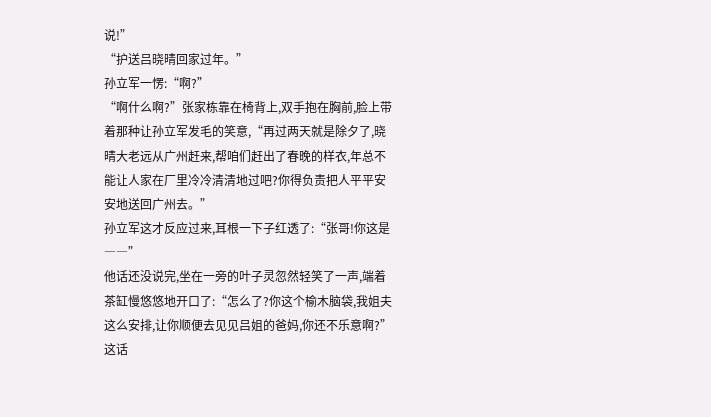说!”
“护送吕晓晴回家过年。”
孙立军一愣:“啊?”
“啊什么啊?”张家栋靠在椅背上,双手抱在胸前,脸上带着那种让孙立军发毛的笑意,“再过两天就是除夕了,晓晴大老远从广州赶来,帮咱们赶出了春晚的样衣,年总不能让人家在厂里冷冷清清地过吧?你得负责把人平平安安地送回广州去。”
孙立军这才反应过来,耳根一下子红透了:“张哥!你这是――”
他话还没说完,坐在一旁的叶子灵忽然轻笑了一声,端着茶缸慢悠悠地开口了:“怎么了?你这个榆木脑袋,我姐夫这么安排,让你顺便去见见吕姐的爸妈,你还不乐意啊?”
这话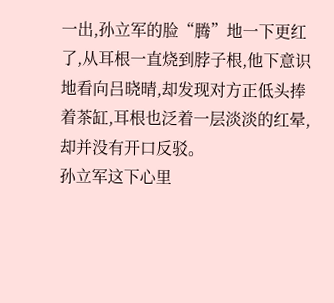一出,孙立军的脸“腾”地一下更红了,从耳根一直烧到脖子根,他下意识地看向吕晓晴,却发现对方正低头捧着茶缸,耳根也泛着一层淡淡的红晕,却并没有开口反驳。
孙立军这下心里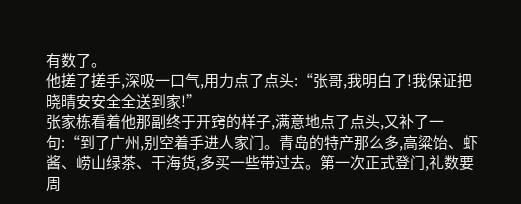有数了。
他搓了搓手,深吸一口气,用力点了点头:“张哥,我明白了!我保证把晓晴安安全全送到家!”
张家栋看着他那副终于开窍的样子,满意地点了点头,又补了一句:“到了广州,别空着手进人家门。青岛的特产那么多,高粱饴、虾酱、崂山绿茶、干海货,多买一些带过去。第一次正式登门,礼数要周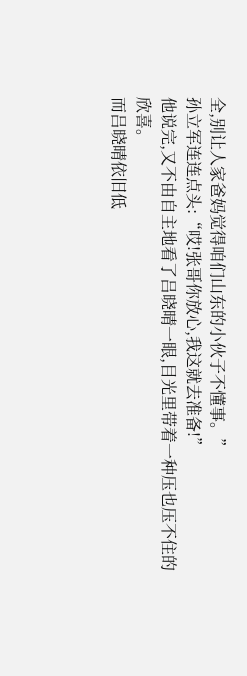全,别让人家爸妈觉得咱们山东的小伙子不懂事。”
孙立军连连点头:“哎!张哥你放心,我这就去准备!”
他说完,又不由自主地看了吕晓晴一眼,目光里带着一种压也压不住的欣喜。
而吕晓晴依旧低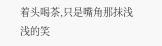着头喝茶,只是嘴角那抹浅浅的笑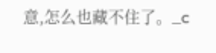意,怎么也藏不住了。_c